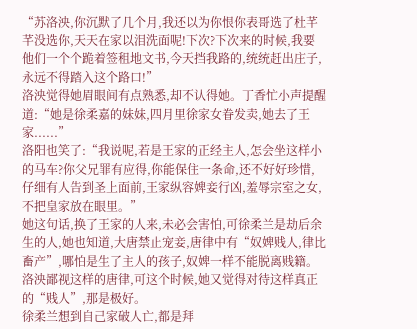“苏洛泱,你沉默了几个月,我还以为你恨你表哥选了杜芊芊没选你,天天在家以泪洗面呢!下次?下次来的时候,我要他们一个个跪着签租地文书,今天挡我路的,统统赶出庄子,永远不得踏入这个路口!”
洛泱觉得她眉眼间有点熟悉,却不认得她。丁香忙小声提醒道:“她是徐柔嘉的妹妹,四月里徐家女眷发卖,她去了王家......”
洛阳也笑了:“我说呢,若是王家的正经主人,怎会坐这样小的马车?你父兄罪有应得,你能保住一条命,还不好好珍惜,仔细有人告到圣上面前,王家纵容婢妾行凶,羞辱宗室之女,不把皇家放在眼里。”
她这句话,换了王家的人来,未必会害怕,可徐柔兰是劫后余生的人,她也知道,大唐禁止宠妾,唐律中有“奴婢贱人,律比畜产”,哪怕是生了主人的孩子,奴婢一样不能脱离贱籍。
洛泱鄙视这样的唐律,可这个时候,她又觉得对待这样真正的“贱人”,那是极好。
徐柔兰想到自己家破人亡,都是拜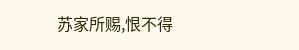苏家所赐,恨不得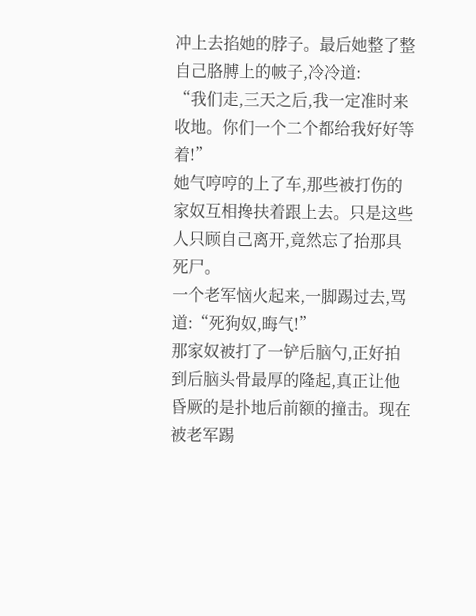冲上去掐她的脖子。最后她整了整自己胳膊上的帔子,冷冷道:
“我们走,三天之后,我一定准时来收地。你们一个二个都给我好好等着!”
她气哼哼的上了车,那些被打伤的家奴互相搀扶着跟上去。只是这些人只顾自己离开,竟然忘了抬那具死尸。
一个老军恼火起来,一脚踢过去,骂道:“死狗奴,晦气!”
那家奴被打了一铲后脑勺,正好拍到后脑头骨最厚的隆起,真正让他昏厥的是扑地后前额的撞击。现在被老军踢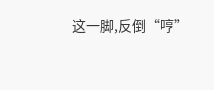这一脚,反倒“哼”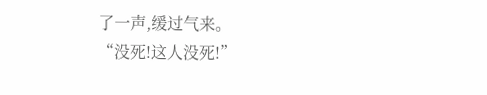了一声,缓过气来。
“没死!这人没死!”